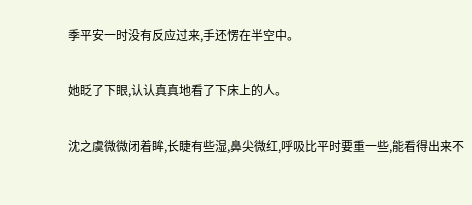季平安一时没有反应过来,手还愣在半空中。

她眨了下眼,认认真真地看了下床上的人。

沈之虞微微闭着眸,长睫有些湿,鼻尖微红,呼吸比平时要重一些,能看得出来不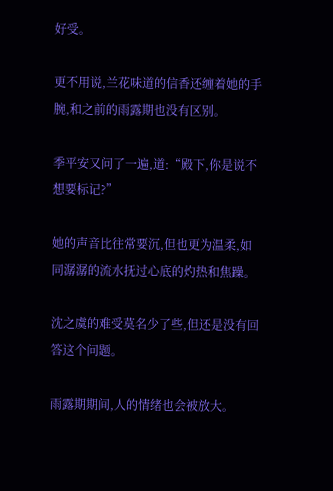好受。

更不用说,兰花味道的信香还缠着她的手腕,和之前的雨露期也没有区别。

季平安又问了一遍,道:“殿下,你是说不想要标记?”

她的声音比往常要沉,但也更为温柔,如同潺潺的流水抚过心底的灼热和焦躁。

沈之虞的难受莫名少了些,但还是没有回答这个问题。

雨露期期间,人的情绪也会被放大。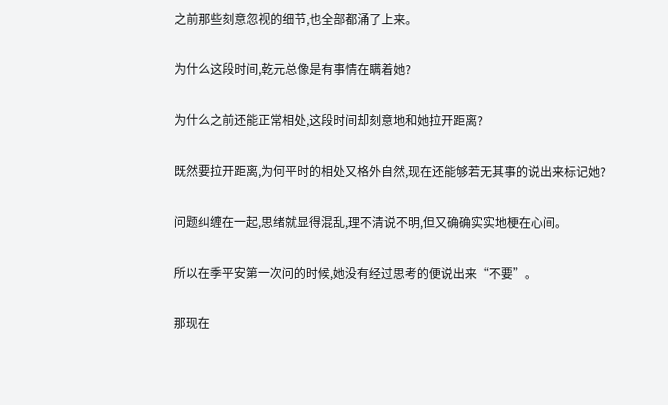之前那些刻意忽视的细节,也全部都涌了上来。

为什么这段时间,乾元总像是有事情在瞒着她?

为什么之前还能正常相处,这段时间却刻意地和她拉开距离?

既然要拉开距离,为何平时的相处又格外自然,现在还能够若无其事的说出来标记她?

问题纠缠在一起,思绪就显得混乱,理不清说不明,但又确确实实地梗在心间。

所以在季平安第一次问的时候,她没有经过思考的便说出来“不要”。

那现在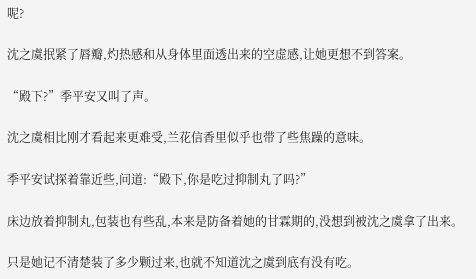呢?

沈之虞抿紧了唇瓣,灼热感和从身体里面透出来的空虚感,让她更想不到答案。

“殿下?”季平安又叫了声。

沈之虞相比刚才看起来更难受,兰花信香里似乎也带了些焦躁的意味。

季平安试探着靠近些,问道:“殿下,你是吃过抑制丸了吗?”

床边放着抑制丸,包装也有些乱,本来是防备着她的甘霖期的,没想到被沈之虞拿了出来。

只是她记不清楚装了多少颗过来,也就不知道沈之虞到底有没有吃。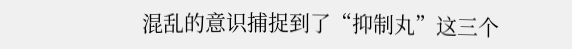混乱的意识捕捉到了“抑制丸”这三个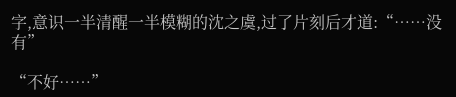字,意识一半清醒一半模糊的沈之虞,过了片刻后才道:“……没有”

“不好……”